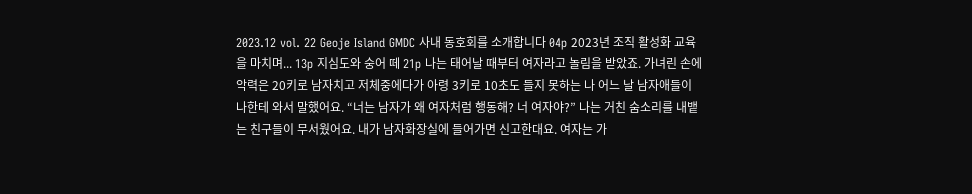2023.12 vol. 22 Geoje Island GMDC 사내 동호회를 소개합니다 04p 2023년 조직 활성화 교육을 마치며... 13p 지심도와 숭어 떼 21p 나는 태어날 때부터 여자라고 놀림을 받았죠. 가녀린 손에 악력은 20키로 남자치고 저체중에다가 아령 3키로 10초도 들지 못하는 나 어느 날 남자애들이 나한테 와서 말했어요. “너는 남자가 왜 여자처럼 행동해? 너 여자야?” 나는 거친 숨소리를 내뱉는 친구들이 무서웠어요. 내가 남자화장실에 들어가면 신고한대요. 여자는 가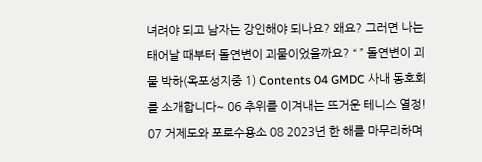녀려야 되고 남자는 강인해야 되나요? 왜요? 그러면 나는 태어날 때부터 돌연변이 괴물이었을까요? “ ” 돌연변이 괴물 박하(옥포성지중 1) Contents 04 GMDC 사내 동호회를 소개합니다~ 06 추위를 이겨내는 뜨거운 테니스 열정! 07 거제도와 포로수용소 08 2023년 한 해를 마무리하며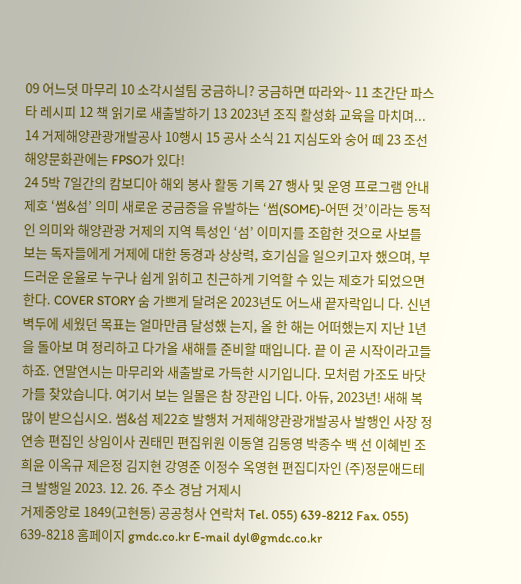09 어느덧 마무리 10 소각시설팀 궁금하니? 궁금하면 따라와~ 11 초간단 파스타 레시피 12 책 읽기로 새출발하기 13 2023년 조직 활성화 교육을 마치며... 14 거제해양관광개발공사 10행시 15 공사 소식 21 지심도와 숭어 떼 23 조선해양문화관에는 FPSO가 있다!
24 5박 7일간의 캄보디아 해외 봉사 활동 기록 27 행사 및 운영 프로그램 안내 제호 ‘썸&섬’ 의미 새로운 궁금증을 유발하는 ‘썸(SOME)-어떤 것’이라는 동적인 의미와 해양관광 거제의 지역 특성인 ‘섬’ 이미지를 조합한 것으로 사보를 보는 독자들에게 거제에 대한 동경과 상상력, 호기심을 일으키고자 했으며, 부드러운 운율로 누구나 쉽게 읽히고 친근하게 기억할 수 있는 제호가 되었으면 한다. COVER STORY 숨 가쁘게 달려온 2023년도 어느새 끝자락입니 다. 신년 벽두에 세웠던 목표는 얼마만큼 달성했 는지, 올 한 해는 어떠했는지 지난 1년을 돌아보 며 정리하고 다가올 새해를 준비할 때입니다. 끝 이 곧 시작이라고들 하죠. 연말연시는 마무리와 새출발로 가득한 시기입니다. 모처럼 가조도 바닷 가를 찾았습니다. 여기서 보는 일몰은 참 장관입 니다. 아듀, 2023년! 새해 복 많이 받으십시오. 썸&섬 제22호 발행처 거제해양관광개발공사 발행인 사장 정연송 편집인 상임이사 권태민 편집위원 이동열 김동영 박종수 백 선 이혜빈 조희윤 이옥규 제은정 김지현 강영준 이정수 옥영현 편집디자인 (주)정문애드테크 발행일 2023. 12. 26. 주소 경남 거제시
거제중앙로 1849(고현동) 공공청사 연락처 Tel. 055) 639-8212 Fax. 055) 639-8218 홈페이지 gmdc.co.kr E-mail dyl@gmdc.co.kr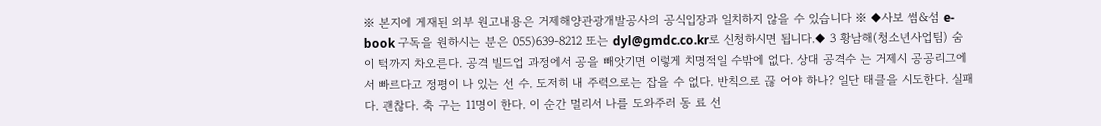※ 본지에 게재된 외부 원고내용은 거제해양관광개발공사의 공식입장과 일치하지 않을 수 있습니다 ※ ◆사보 썸&섬 e-book 구독을 원하시는 분은 055)639-8212 또는 dyl@gmdc.co.kr로 신청하시면 됩니다.◆ 3 황남해(청소년사업팀) 숨이 턱까지 차오른다. 공격 빌드업 과정에서 공을 빼앗기면 이렇게 치명적일 수밖에 없다. 상대 공격수 는 거제시 공공리그에서 빠르다고 정평이 나 있는 선 수. 도저히 내 주력으로는 잡을 수 없다. 반칙으로 끊 어야 하나? 일단 태클을 시도한다. 실패다. 괜찮다. 축 구는 11명이 한다. 이 순간 멀리서 나를 도와주러 동 료 선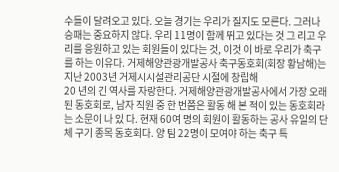수들이 달려오고 있다. 오늘 경기는 우리가 질지도 모른다. 그러나 승패는 중요하지 않다. 우리 11명이 함께 뛰고 있다는 것 그 리고 우리를 응원하고 있는 회원들이 있다는 것, 이것 이 바로 우리가 축구를 하는 이유다. 거제해양관광개발공사 축구동호회(회장 황남해)는 지난 2003년 거제시시설관리공단 시절에 창립해
20 년의 긴 역사를 자랑한다. 거제해양관광개발공사에서 가장 오래된 동호회로, 남자 직원 중 한 번쯤은 활동 해 본 적이 있는 동호회라는 소문이 나 있 다. 현재 60여 명의 회원이 활동하는 공사 유일의 단체 구기 종목 동호회다. 양 팀 22명이 모여야 하는 축구 특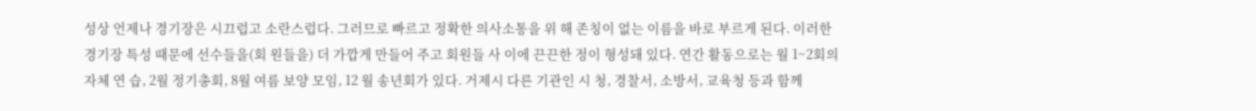성상 언제나 경기장은 시끄럽고 소란스럽다. 그러므로 빠르고 정확한 의사소통을 위 해 존칭이 없는 이름을 바로 부르게 된다. 이러한 경기장 특성 때문에 선수들을(회 원들을) 더 가깝게 만들어 주고 회원들 사 이에 끈끈한 정이 형성돼 있다. 연간 활동으로는 월 1~2회의 자체 연 습, 2월 정기총회, 8월 여름 보양 모임, 12 월 송년회가 있다. 거제시 다른 기관인 시 청, 경찰서, 소방서, 교육청 등과 함께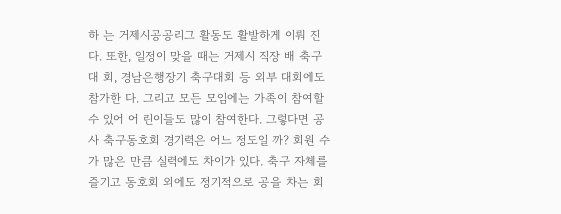하 는 거제시공공리그 활동도 활발하게 이뤄 진다. 또한, 일정이 맞을 때는 거제시 직장 배 축구대 회, 경남은행장기 축구대회 등 외부 대회에도 참가한 다. 그리고 모든 모임에는 가족이 참여할 수 있어 어 린이들도 많이 참여한다. 그렇다면 공사 축구동호회 경기력은 어느 정도일 까? 회원 수가 많은 만큼 실력에도 차이가 있다. 축구 자체를 즐기고 동호회 외에도 정기적으로 공을 차는 회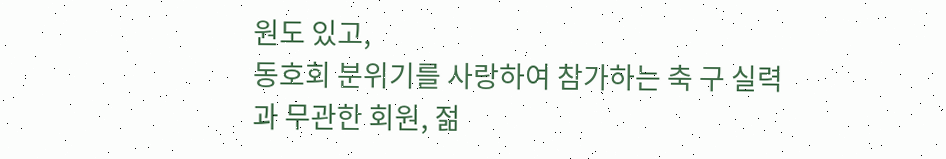원도 있고,
동호회 분위기를 사랑하여 참가하는 축 구 실력과 무관한 회원, 젊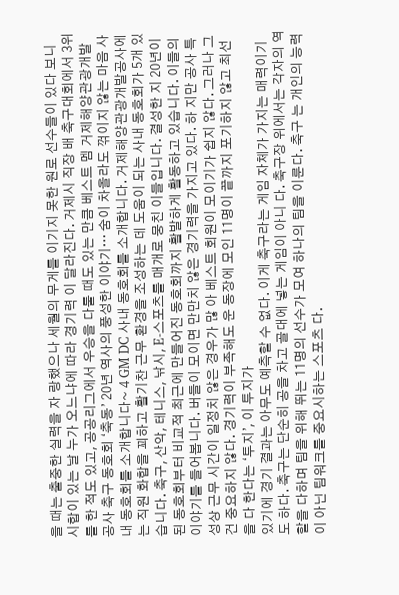을 때는 출중한 실력을 자 랑했으나 세월의 무게를 이기지 못한 원로 선수들이 있다 보니 시합이 있는 날 누가 오느냐에 따라 경기력 이 달라진다. 거제시 직장 배 축구대회에서 3위를 한 적도 있고, 공공리그에서 우승을 다툴 때도 있는 만큼 베스트 멤 거제해양관광개발공사 축구 동호회 ‘축동’ 20년 역사의 풍성한 이야기… 숨이 차올라도 꺾이지 않는 마음 사내 동호회를 소개합니다~ 4 GM DC 사내 동호회를 소개합니다. 거제해양관광개발공사에는 직원 화합을 꾀하고 활기찬 근무 환경을 조성하는 데 도움이 되는 사내 동호회가 5개 있습니다. 축구, 산악, 테니스, 낚시, E-스포츠를 매개로 뭉친 이들입니다. 결성한 지 20년이 된 동호회부터 비교적 최근에 만들어진 동호회까지 활발하게 활동하고 있습니다. 이들의 이야기를 들어봅니다. 버들이 모이면 만만치 않은 경기력을 가지고 있다. 하 지만 공사 특성상 근무 시간이 일정치 않은 경우가 많 아 베스트 회원이 모이기가 쉽지 않다. 그러나 그건 중요하지 않다. 경기력이 부족해도 운 동장에 모인 11명이 끝까지 포기하지 않고 최선을 다 한다는 ‘투지’, 이 투지가
있기에 경기 결과는 아무도 예측할 수 없다. 이게 축구라는 게임 자체가 가지는 매력이기도 하다. 축구는 단순히 공을 차고 골대에 넣는 게임이 아니 다. 축구장 위에서는 각자의 역할을 다하며 팀을 위해 뛰는 11명의 선수가 모여 하나의 팀을 이룬다. 축구 는 개인의 능력이 아닌 팀워크를 중요시하는 스포츠 다.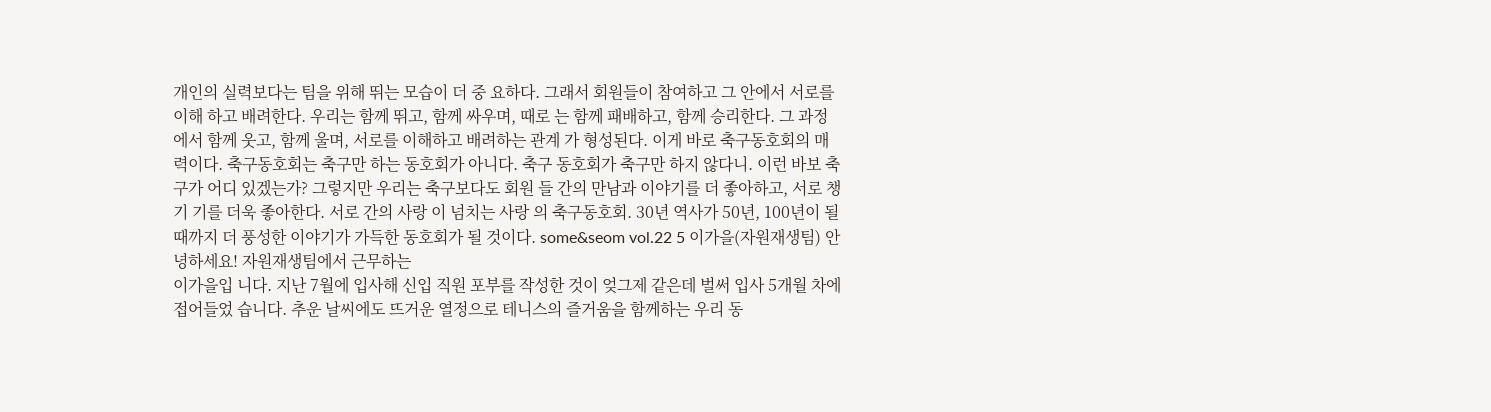개인의 실력보다는 팀을 위해 뛰는 모습이 더 중 요하다. 그래서 회원들이 참여하고 그 안에서 서로를 이해 하고 배려한다. 우리는 함께 뛰고, 함께 싸우며, 때로 는 함께 패배하고, 함께 승리한다. 그 과정에서 함께 웃고, 함께 울며, 서로를 이해하고 배려하는 관계 가 형성된다. 이게 바로 축구동호회의 매력이다. 축구동호회는 축구만 하는 동호회가 아니다. 축구 동호회가 축구만 하지 않다니. 이런 바보 축구가 어디 있겠는가? 그렇지만 우리는 축구보다도 회원 들 간의 만남과 이야기를 더 좋아하고, 서로 챙기 기를 더욱 좋아한다. 서로 간의 사랑 이 넘치는 사랑 의 축구동호회. 30년 역사가 50년, 100년이 될 때까지 더 풍성한 이야기가 가득한 동호회가 될 것이다. some&seom vol.22 5 이가을(자원재생팀) 안녕하세요! 자원재생팀에서 근무하는
이가을입 니다. 지난 7월에 입사해 신입 직원 포부를 작성한 것이 엊그제 같은데 벌써 입사 5개월 차에 접어들었 습니다. 추운 날씨에도 뜨거운 열정으로 테니스의 즐거움을 함께하는 우리 동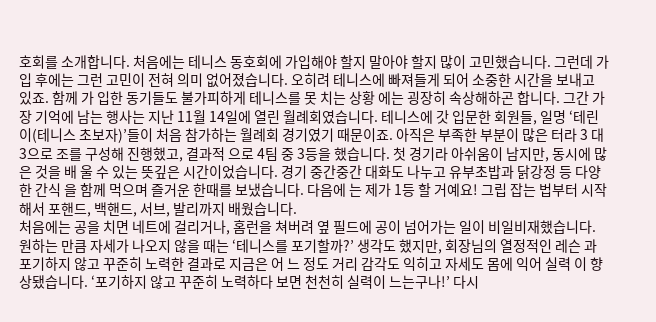호회를 소개합니다. 처음에는 테니스 동호회에 가입해야 할지 말아야 할지 많이 고민했습니다. 그런데 가입 후에는 그런 고민이 전혀 의미 없어졌습니다. 오히려 테니스에 빠져들게 되어 소중한 시간을 보내고 있죠. 함께 가 입한 동기들도 불가피하게 테니스를 못 치는 상황 에는 굉장히 속상해하곤 합니다. 그간 가장 기억에 남는 행사는 지난 11월 14일에 열린 월례회였습니다. 테니스에 갓 입문한 회원들, 일명 ‘테린이(테니스 초보자)’들이 처음 참가하는 월례회 경기였기 때문이죠. 아직은 부족한 부분이 많은 터라 3 대 3으로 조를 구성해 진행했고, 결과적 으로 4팀 중 3등을 했습니다. 첫 경기라 아쉬움이 남지만, 동시에 많은 것을 배 울 수 있는 뜻깊은 시간이었습니다. 경기 중간중간 대화도 나누고 유부초밥과 닭강정 등 다양한 간식 을 함께 먹으며 즐거운 한때를 보냈습니다. 다음에 는 제가 1등 할 거예요! 그립 잡는 법부터 시작해서 포핸드, 백핸드, 서브, 발리까지 배웠습니다.
처음에는 공을 치면 네트에 걸리거나, 홈런을 쳐버려 옆 필드에 공이 넘어가는 일이 비일비재했습니다. 원하는 만큼 자세가 나오지 않을 때는 ‘테니스를 포기할까?’ 생각도 했지만, 회장님의 열정적인 레슨 과 포기하지 않고 꾸준히 노력한 결과로 지금은 어 느 정도 거리 감각도 익히고 자세도 몸에 익어 실력 이 향상됐습니다. ‘포기하지 않고 꾸준히 노력하다 보면 천천히 실력이 느는구나!’ 다시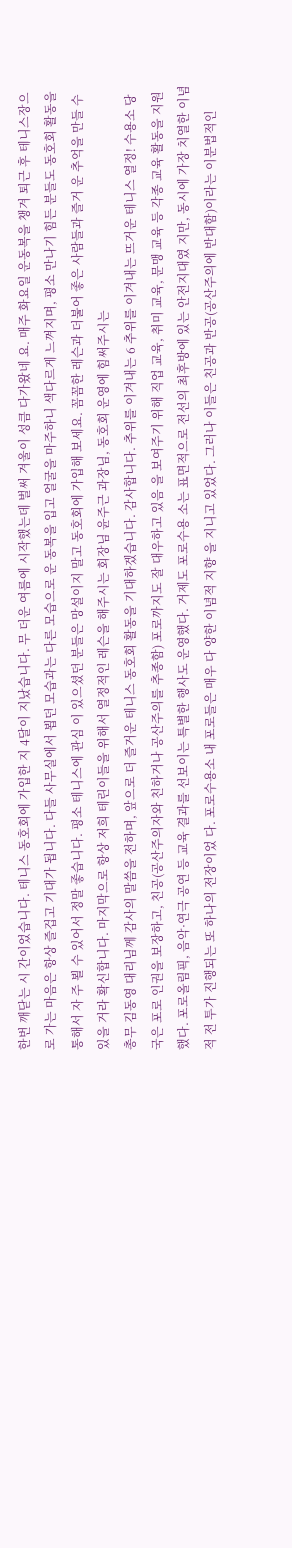한번 깨닫는 시 간이었습니다. 테니스 동호회에 가입한 지 4달이 지났습니다. 무 더운 여름에 시작했는데 벌써 겨울이 성큼 다가왔네 요. 매주 화요일 운동복을 챙겨 퇴근 후 테니스장으 로 가는 마음은 항상 즐겁고 기대가 됩니다. 다들 사무실에서 뵙던 모습과는 다른 모습으로 운 동복을 입고 얼굴을 마주하니 색다르게 느껴지며, 평소 만나기 힘든 분들도 동호회 활동을 통해서 자 주 뵐 수 있어서 정말 좋습니다. 평소 테니스에 관심 이 있으셨던 분들은 망설이지 말고 동호회에 가입해 보세요. 꼼꼼한 레슨과 더불어 좋은 사람들과 즐거 운 추억을 만들 수 있을 거라 확신합니다. 마지막으로 항상 저희 테린이들을 위해서 열정적인 레슨을 해주시는 회장님 윤주근 과장님, 동호회 운영에 힘써주시는
총무 김동영 대리님께 감사의 말씀을 전하며, 앞으로 더 즐거운 테니스 동호회 활동을 기대하겠습니다. 감사합니다. 추위를 이겨내는 6 추위를 이겨내는 뜨거운 테니스 열정! 수용소 당국은 포로 인권을 보장하고, 친공(공산주의자와 친하거나 공산주의를 추종함) 포로까지도 잘 대우하고 있음 을 보여주기 위해 직업 교육, 취미 교육, 문맹 교육 등 각종 교육 활동을 지원했다. 포로올림픽, 음악·연극 공연 등 교육 결과를 선보이는 특별한 행사도 운영했다. 거제도 포로수용 소는 표면적으로 전선의 최후방에 있는 안전지대였 지만, 동시에 가장 치열한 이념적 전 투가 진행되는 또 하나의 전장이었 다. 포로수용소 내 포로들은 매우 다 양한 이념적 지향 을 지니고 있었다. 그러나 이들은 친공과 반공(공산주의에 반대함)이라는 이분법적인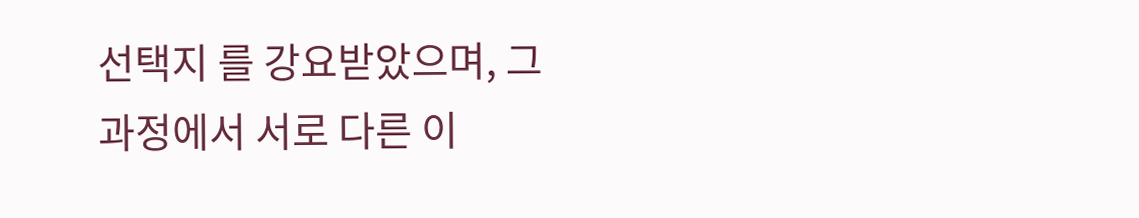선택지 를 강요받았으며, 그 과정에서 서로 다른 이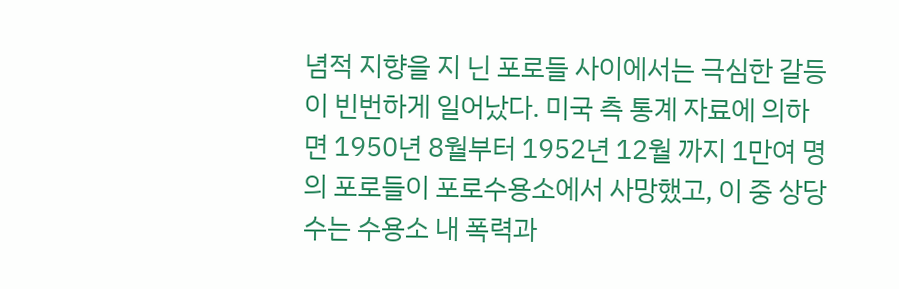념적 지향을 지 닌 포로들 사이에서는 극심한 갈등이 빈번하게 일어났다. 미국 측 통계 자료에 의하면 1950년 8월부터 1952년 12월 까지 1만여 명의 포로들이 포로수용소에서 사망했고, 이 중 상당수는 수용소 내 폭력과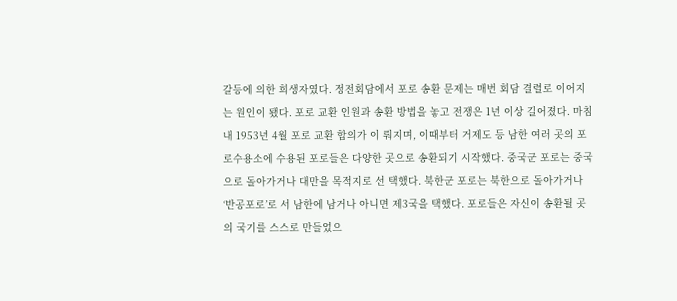갈등에 의한 희생자였다. 정전회담에서 포로 송환 문제는 매번 회담 결렬로 이어지
는 원인이 됐다. 포로 교환 인원과 송환 방법을 놓고 전쟁은 1년 이상 길어졌다. 마침내 1953년 4월 포로 교환 합의가 이 뤄지며, 이때부터 거제도 등 남한 여러 곳의 포로수용소에 수용된 포로들은 다양한 곳으로 송환되기 시작했다. 중국군 포로는 중국으로 돌아가거나 대만을 목적지로 선 택했다. 북한군 포로는 북한으로 돌아가거나 ‘반공포로’로 서 남한에 남거나 아니면 제3국을 택했다. 포로들은 자신이 송환될 곳의 국기를 스스로 만들었으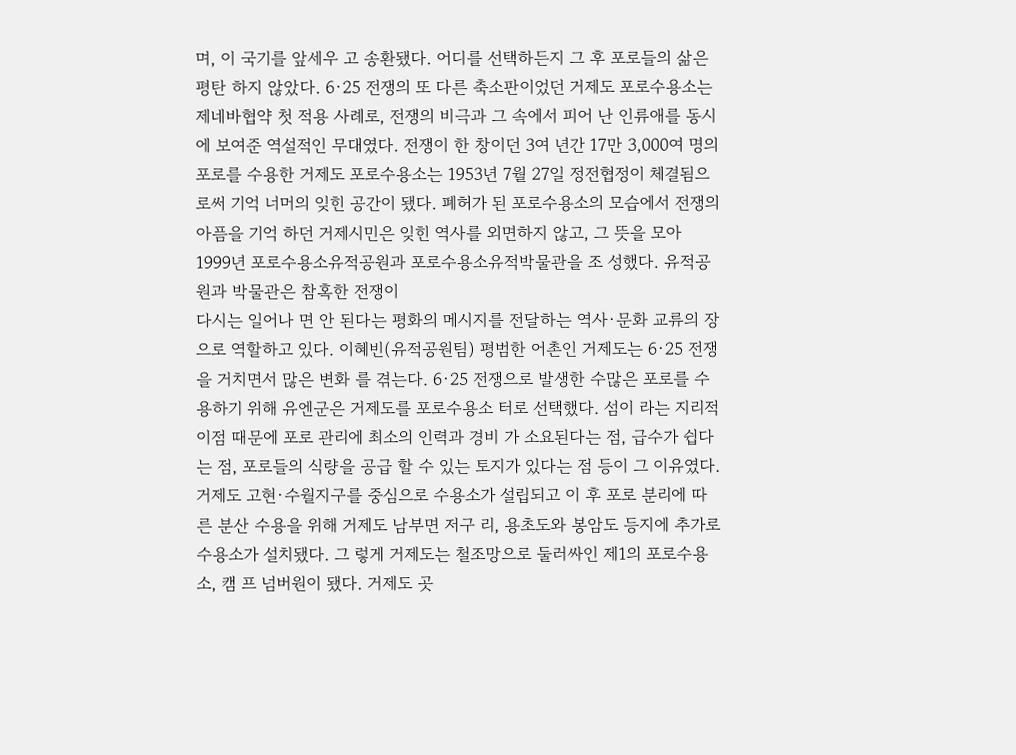며, 이 국기를 앞세우 고 송환됐다. 어디를 선택하든지 그 후 포로들의 삶은 평탄 하지 않았다. 6·25 전쟁의 또 다른 축소판이었던 거제도 포로수용소는 제네바협약 첫 적용 사례로, 전쟁의 비극과 그 속에서 피어 난 인류애를 동시에 보여준 역설적인 무대였다. 전쟁이 한 창이던 3여 년간 17만 3,000여 명의 포로를 수용한 거제도 포로수용소는 1953년 7월 27일 정전협정이 체결됨으로써 기억 너머의 잊힌 공간이 됐다. 폐허가 된 포로수용소의 모습에서 전쟁의 아픔을 기억 하던 거제시민은 잊힌 역사를 외면하지 않고, 그 뜻을 모아 1999년 포로수용소유적공원과 포로수용소유적박물관을 조 성했다. 유적공원과 박물관은 참혹한 전쟁이
다시는 일어나 면 안 된다는 평화의 메시지를 전달하는 역사·문화 교류의 장으로 역할하고 있다. 이혜빈(유적공원팀) 평범한 어촌인 거제도는 6·25 전쟁을 거치면서 많은 변화 를 겪는다. 6·25 전쟁으로 발생한 수많은 포로를 수용하기 위해 유엔군은 거제도를 포로수용소 터로 선택했다. 섬이 라는 지리적 이점 때문에 포로 관리에 최소의 인력과 경비 가 소요된다는 점, 급수가 쉽다는 점, 포로들의 식량을 공급 할 수 있는 토지가 있다는 점 등이 그 이유였다. 거제도 고현·수월지구를 중심으로 수용소가 설립되고 이 후 포로 분리에 따른 분산 수용을 위해 거제도 남부면 저구 리, 용초도와 봉암도 등지에 추가로 수용소가 설치됐다. 그 렇게 거제도는 철조망으로 둘러싸인 제1의 포로수용소, 캠 프 넘버원이 됐다. 거제도 곳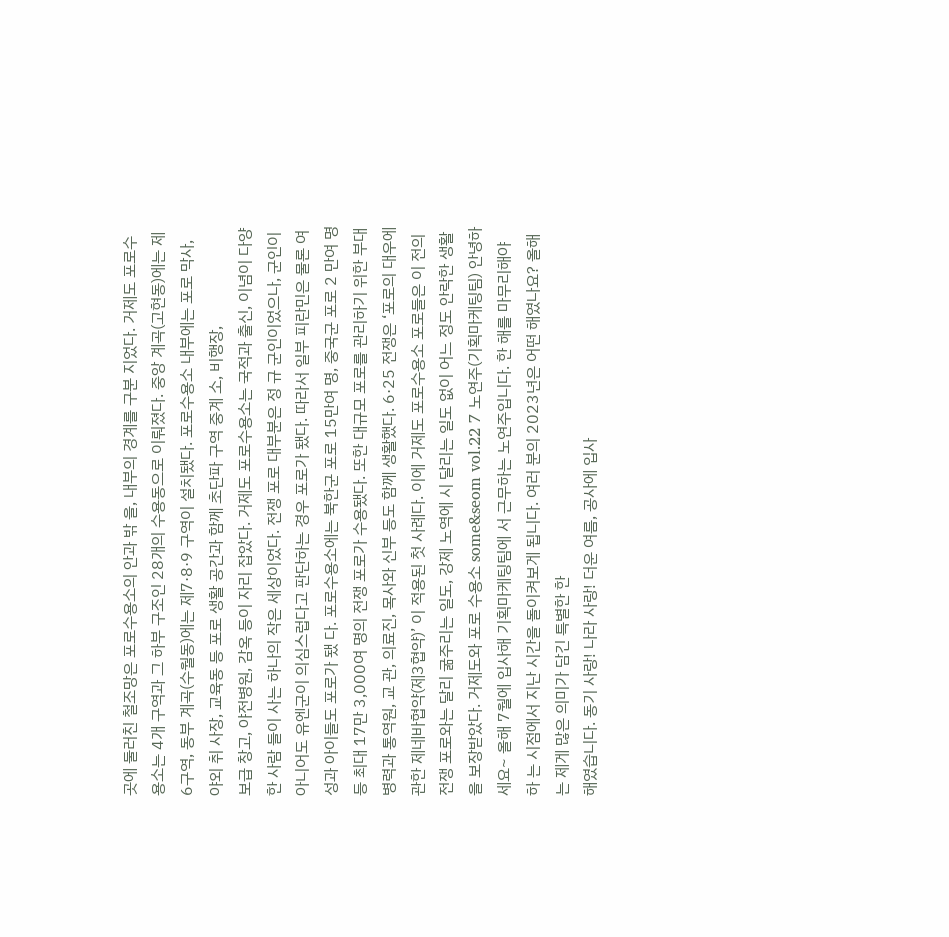곳에 둘러친 철조망은 포로수용소의 안과 밖 을, 내부의 경계를 구분 지었다. 거제도 포로수용소는 4개 구역과 그 하부 구조인 28개의 수용동으로 이뤄졌다. 중앙 계곡(고현동)에는 제6구역, 동부 계곡(수월동)에는 제7·8·9 구역이 설치됐다. 포로수용소 내부에는 포로 막사, 야외 취 사장, 교육동 등 포로 생활 공간과 함께 초단파 구역 중계 소, 비행장,
보급 창고, 야전병원, 감옥 등이 자리 잡았다. 거제도 포로수용소는 국적과 출신, 이념이 다양한 사람 들이 사는 하나의 작은 세상이었다. 전쟁 포로 대부분은 정 규 군인이었으나, 군인이 아니어도 유엔군이 의심스럽다고 판단하는 경우 포로가 됐다. 따라서 일부 피란민은 물론 여성과 아이들도 포로가 됐 다. 포로수용소에는 북한군 포로 15만여 명, 중국군 포로 2 만여 명 등 최대 17만 3,000여 명의 전쟁 포로가 수용됐다. 또한 대규모 포로를 관리하기 위한 부대 병력과 통역원, 교 관, 의료진, 목사와 신부 등도 함께 생활했다. 6·25 전쟁은 ‘포로의 대우에 관한 제네바협약(제3협약)’ 이 적용된 첫 사례다. 이에 거제도 포로수용소 포로들은 이 전의 전쟁 포로와는 달리 굶주리는 일도, 강제 노역에 시 달리는 일도 없이 어느 정도 안락한 생활을 보장받았다. 거제도와 포로 수용소 some&seom vol.22 7 노연주(기획마케팅팀) 안녕하세요~ 올해 7월에 입사해 기획마케팅팀에 서 근무하는 노연주입니다. 한 해를 마무리해야 하 는 시점에서 지난 시간을 돌이켜보게 됩니다. 여러 분의 2023년은 어떤 해였나요? 올해는 제게 많은 의미가 담긴 특별한 한
해였습니다. 동기 사랑! 나라 사랑! 더운 여름, 공사에 입사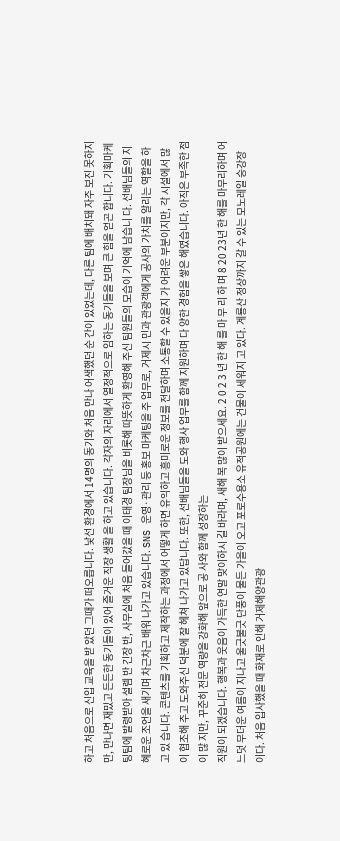하고 처음으로 신입 교육을 받 았던 그때가 떠오릅니다. 낯선 환경에서 14명의 동기와 처음 만나 어색했던 순 간이 있었는데, 다른 팀에 배치돼 자주 보진 못하지만, 만나면 재밌고 든든한 동기들이 있어 즐거운 직장 생활 을 하고 있습니다. 각자의 자리에서 열정적으로 임하는 동기들을 보며 큰 힘을 얻곤 합니다. 기획마케팅팀에 발령받아 설렘 반 긴장 반, 사무실에 처음 들어갔을 때 이태경 팀장님을 비롯해 따뜻하게 환영해 주신 팀원들의 모습이 기억에 남습니 다. 선배님들의 지혜로운 조언을 새기며 차근차근 배워 나가고 있습니다. SNS 운영·관리 등 홍보 마케팅을 주 업무로, 거제시 민과 관광객에게 공사의 가치를 알리는 역할을 하고 있 습니다. 콘텐츠를 기획하고 제작하는 과정에서 어떻게 하면 유익하고 흥미로운 정보를 전달하며 소통할 수 있을지 가 어려운 부분이지만, 각 시설에서 많이 협조해 주고 도와주신 덕분에 잘 헤쳐 나가고 있답니다. 또한, 선배님들을 도와 행사 업무를 함께 지원하며 다 양한 경험을 쌓은 해였습니다. 아직은 부족한 점이 많 지만, 꾸준히 전문 역량을 강화해 앞으로 공 사와 함께 성장하는
직원이 되겠습니다. 행복과 웃음이 가득한 연말 맞이하시 길 바라며, 새해 복 많이 받으세요. 2 0 2 3 년 한 해 를 마 무 리 하 며 8 20 23년 한 해를 마무리하며 어느덧 무더운 여름이 지나고 울긋불긋 단풍이 물든 가을이 오고 포로수용소 유적공원에는 건물이 세워지 고 있다. 계룡산 정상까지 갈 수 있는 모노레일 승강장 이다. 처음 입사했을 때 화재로 인해 거제해양관광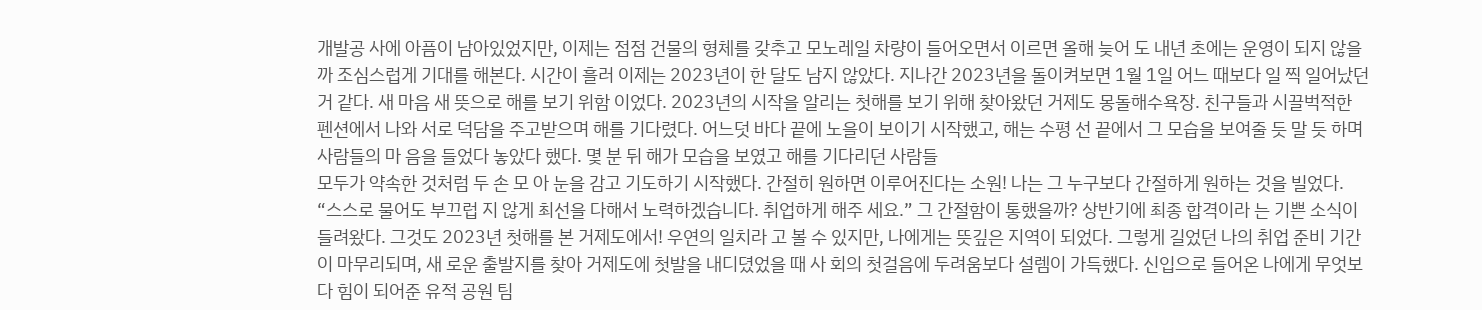개발공 사에 아픔이 남아있었지만, 이제는 점점 건물의 형체를 갖추고 모노레일 차량이 들어오면서 이르면 올해 늦어 도 내년 초에는 운영이 되지 않을까 조심스럽게 기대를 해본다. 시간이 흘러 이제는 2023년이 한 달도 남지 않았다. 지나간 2023년을 돌이켜보면 1월 1일 어느 때보다 일 찍 일어났던 거 같다. 새 마음 새 뜻으로 해를 보기 위함 이었다. 2023년의 시작을 알리는 첫해를 보기 위해 찾아왔던 거제도 몽돌해수욕장. 친구들과 시끌벅적한 펜션에서 나와 서로 덕담을 주고받으며 해를 기다렸다. 어느덧 바다 끝에 노을이 보이기 시작했고, 해는 수평 선 끝에서 그 모습을 보여줄 듯 말 듯 하며 사람들의 마 음을 들었다 놓았다 했다. 몇 분 뒤 해가 모습을 보였고 해를 기다리던 사람들
모두가 약속한 것처럼 두 손 모 아 눈을 감고 기도하기 시작했다. 간절히 원하면 이루어진다는 소원! 나는 그 누구보다 간절하게 원하는 것을 빌었다. “스스로 물어도 부끄럽 지 않게 최선을 다해서 노력하겠습니다. 취업하게 해주 세요.” 그 간절함이 통했을까? 상반기에 최종 합격이라 는 기쁜 소식이 들려왔다. 그것도 2023년 첫해를 본 거제도에서! 우연의 일치라 고 볼 수 있지만, 나에게는 뜻깊은 지역이 되었다. 그렇게 길었던 나의 취업 준비 기간이 마무리되며, 새 로운 출발지를 찾아 거제도에 첫발을 내디뎠었을 때 사 회의 첫걸음에 두려움보다 설렘이 가득했다. 신입으로 들어온 나에게 무엇보다 힘이 되어준 유적 공원 팀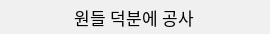원들 덕분에 공사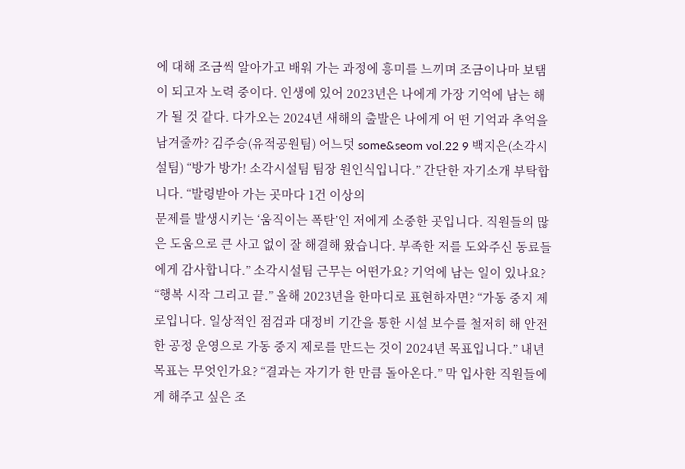에 대해 조금씩 알아가고 배워 가는 과정에 흥미를 느끼며 조금이나마 보탬이 되고자 노력 중이다. 인생에 있어 2023년은 나에게 가장 기억에 남는 해가 될 것 같다. 다가오는 2024년 새해의 출발은 나에게 어 떤 기억과 추억을 남겨줄까? 김주승(유적공원팀) 어느덧 some&seom vol.22 9 백지은(소각시설팀) “방가 방가! 소각시설팀 팀장 원인식입니다.” 간단한 자기소개 부탁합니다. “발령받아 가는 곳마다 1건 이상의
문제를 발생시키는 ‘움직이는 폭탄’인 저에게 소중한 곳입니다. 직원들의 많은 도움으로 큰 사고 없이 잘 해결해 왔습니다. 부족한 저를 도와주신 동료들에게 감사합니다.” 소각시설팀 근무는 어떤가요? 기억에 남는 일이 있나요? “행복 시작 그리고 끝.” 올해 2023년을 한마디로 표현하자면? “가동 중지 제로입니다. 일상적인 점검과 대정비 기간을 통한 시설 보수를 철저히 해 안전한 공정 운영으로 가동 중지 제로를 만드는 것이 2024년 목표입니다.” 내년 목표는 무엇인가요? “결과는 자기가 한 만큼 돌아온다.” 막 입사한 직원들에게 해주고 싶은 조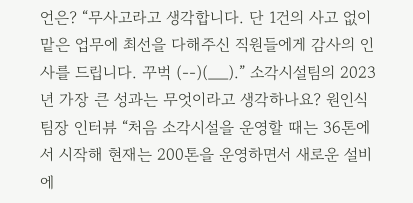언은? “무사고라고 생각합니다. 단 1건의 사고 없이 맡은 업무에 최선을 다해주신 직원들에게 감사의 인사를 드립니다. 꾸벅 (--)(__).” 소각시설팀의 2023년 가장 큰 성과는 무엇이라고 생각하나요? 원인식 팀장 인터뷰 “처음 소각시설을 운영할 때는 36톤에서 시작해 현재는 200톤을 운영하면서 새로운 설비에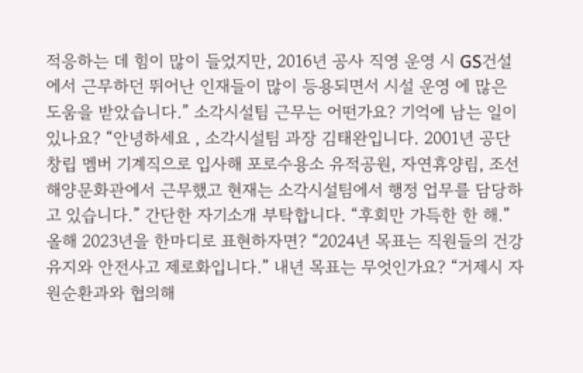적응하는 데 힘이 많이 들었지만, 2016년 공사 직영 운영 시 GS건설에서 근무하던 뛰어난 인재들이 많이 등용되면서 시설 운영 에 많은 도움을 받았습니다.” 소각시설팀 근무는 어떤가요? 기억에 남는 일이
있나요? “안녕하세요 , 소각시설팀 과장 김태완입니다. 2001년 공단 창립 멤버 기계직으로 입사해 포로수용소 유적공원, 자연휴양림, 조선해양문화관에서 근무했고 현재는 소각시설팀에서 행정 업무를 담당하고 있습니다.” 간단한 자기소개 부탁합니다. “후회만 가득한 한 해.” 올해 2023년을 한마디로 표현하자면? “2024년 목표는 직원들의 건강 유지와 안전사고 제로화입니다.” 내년 목표는 무엇인가요? “거제시 자원순환과와 협의해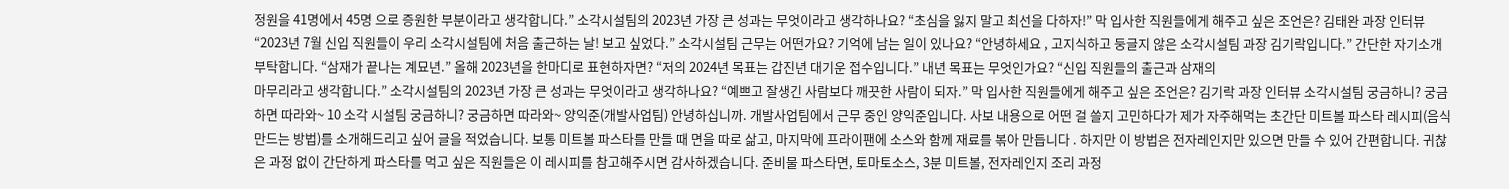정원을 41명에서 45명 으로 증원한 부분이라고 생각합니다.” 소각시설팀의 2023년 가장 큰 성과는 무엇이라고 생각하나요? “초심을 잃지 말고 최선을 다하자!” 막 입사한 직원들에게 해주고 싶은 조언은? 김태완 과장 인터뷰 “2023년 7월 신입 직원들이 우리 소각시설팀에 처음 출근하는 날! 보고 싶었다.” 소각시설팀 근무는 어떤가요? 기억에 남는 일이 있나요? “안녕하세요 , 고지식하고 둥글지 않은 소각시설팀 과장 김기락입니다.” 간단한 자기소개 부탁합니다. “삼재가 끝나는 계묘년.” 올해 2023년을 한마디로 표현하자면? “저의 2024년 목표는 갑진년 대기운 접수입니다.” 내년 목표는 무엇인가요? “신입 직원들의 출근과 삼재의
마무리라고 생각합니다.” 소각시설팀의 2023년 가장 큰 성과는 무엇이라고 생각하나요? “예쁘고 잘생긴 사람보다 깨끗한 사람이 되자.” 막 입사한 직원들에게 해주고 싶은 조언은? 김기락 과장 인터뷰 소각시설팀 궁금하니? 궁금하면 따라와~ 10 소각 시설팀 궁금하니? 궁금하면 따라와~ 양익준(개발사업팀) 안녕하십니까. 개발사업팀에서 근무 중인 양익준입니다. 사보 내용으로 어떤 걸 쓸지 고민하다가 제가 자주해먹는 초간단 미트볼 파스타 레시피(음식 만드는 방법)를 소개해드리고 싶어 글을 적었습니다. 보통 미트볼 파스타를 만들 때 면을 따로 삶고, 마지막에 프라이팬에 소스와 함께 재료를 볶아 만듭니다 . 하지만 이 방법은 전자레인지만 있으면 만들 수 있어 간편합니다. 귀찮은 과정 없이 간단하게 파스타를 먹고 싶은 직원들은 이 레시피를 참고해주시면 감사하겠습니다. 준비물 파스타면, 토마토소스, 3분 미트볼, 전자레인지 조리 과정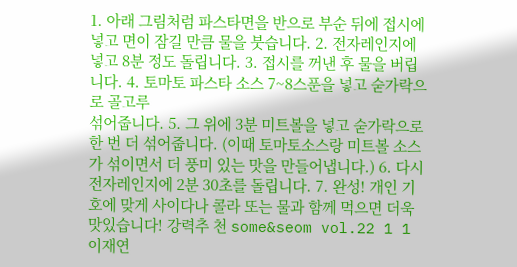1. 아래 그림처럼 파스타면을 반으로 부순 뒤에 접시에 넣고 면이 잠길 만큼 물을 붓습니다. 2. 전자레인지에 넣고 8분 정도 돌립니다. 3. 접시를 꺼낸 후 물을 버립니다. 4. 토마토 파스타 소스 7~8스푼을 넣고 숟가락으로 골고루
섞어줍니다. 5. 그 위에 3분 미트볼을 넣고 숟가락으로 한 번 더 섞어줍니다. (이때 토마토소스랑 미트볼 소스가 섞이면서 더 풍미 있는 맛을 만들어냅니다.) 6. 다시 전자레인지에 2분 30초를 돌립니다. 7. 완성! 개인 기호에 맞게 사이다나 콜라 또는 물과 함께 먹으면 더욱 맛있습니다! 강력추 천 some&seom vol.22 1 1 이재연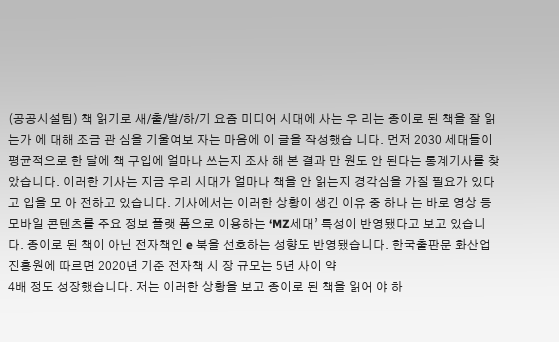(공공시설팀) 책 읽기로 새/출/발/하/기 요즘 미디어 시대에 사는 우 리는 종이로 된 책을 잘 읽는가 에 대해 조금 관 심을 기울여보 자는 마음에 이 글을 작성했습 니다. 먼저 2030 세대들이 평균적으로 한 달에 책 구입에 얼마나 쓰는지 조사 해 본 결과 만 원도 안 된다는 통계기사를 찾았습니다. 이러한 기사는 지금 우리 시대가 얼마나 책을 안 읽는지 경각심을 가질 필요가 있다고 입을 모 아 전하고 있습니다. 기사에서는 이러한 상황이 생긴 이유 중 하나 는 바로 영상 등 모바일 콘텐츠를 주요 정보 플랫 폼으로 이용하는 ‘MZ세대’ 특성이 반영됐다고 보고 있습니다. 종이로 된 책이 아닌 전자책인 e 북을 선호하는 성향도 반영됐습니다. 한국출판문 화산업진흥원에 따르면 2020년 기준 전자책 시 장 규모는 5년 사이 약
4배 정도 성장했습니다. 저는 이러한 상황을 보고 종이로 된 책을 읽어 야 하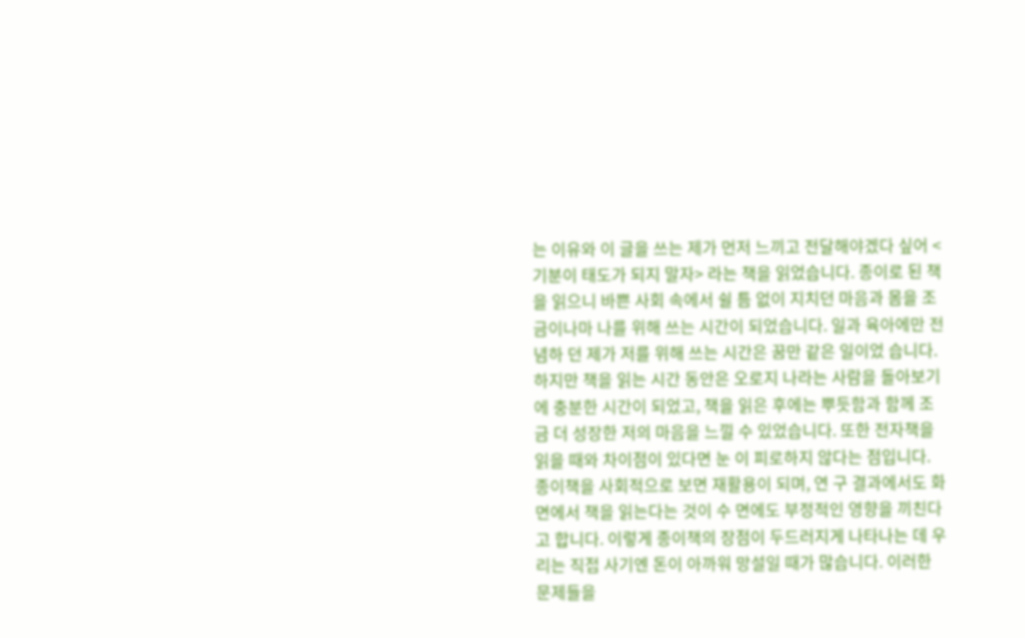는 이유와 이 글을 쓰는 제가 먼저 느끼고 전달해야겠다 싶어 <기분이 태도가 되지 말자> 라는 책을 읽었습니다. 종이로 된 책을 읽으니 바쁜 사회 속에서 쉴 틈 없이 지치던 마음과 몸을 조금이나마 나를 위해 쓰는 시간이 되었습니다. 일과 육아에만 전념하 던 제가 저를 위해 쓰는 시간은 꿈만 같은 일이었 습니다. 하지만 책을 읽는 시간 동안은 오로지 나라는 사람을 돌아보기에 충분한 시간이 되었고, 책을 읽은 후에는 뿌듯함과 함께 조금 더 성장한 저의 마음을 느낄 수 있었습니다. 또한 전자책을 읽을 때와 차이점이 있다면 눈 이 피로하지 않다는 점입니다. 종이책을 사회적으로 보면 재활용이 되며, 연 구 결과에서도 화면에서 책을 읽는다는 것이 수 면에도 부정적인 영향을 끼친다고 합니다. 이렇게 종이책의 장점이 두드러지게 나타나는 데 우리는 직접 사기엔 돈이 아까워 망설일 때가 많습니다. 이러한 문제들을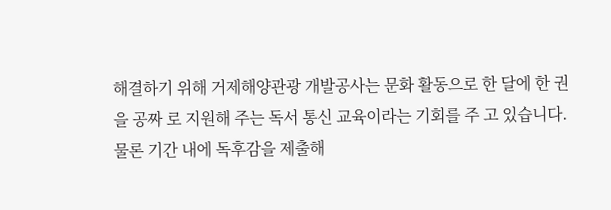해결하기 위해 거제해양관광 개발공사는 문화 활동으로 한 달에 한 권을 공짜 로 지원해 주는 독서 통신 교육이라는 기회를 주 고 있습니다. 물론 기간 내에 독후감을 제출해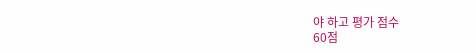야 하고 평가 점수
60점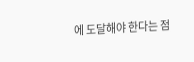에 도달해야 한다는 점